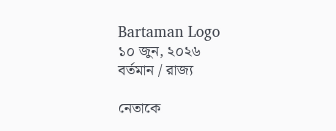Bartaman Logo
১০ জুন, ২০২৬
বর্তমান / রাজ্য

নেতাকে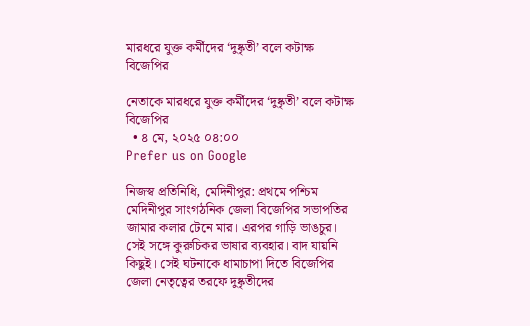মারধরে যুক্ত কর্মীদের ‘দুষ্কৃতী’ বলে কটাক্ষ বিজেপির

নেতাকে মারধরে যুক্ত কর্মীদের ‘দুষ্কৃতী’ বলে কটাক্ষ বিজেপির
  • ৪ মে, ২০২৫ ০৪:০০
Prefer us on Google

নিজস্ব প্রতিনিধি, মেদিনীপুর: প্রথমে পশ্চিম মেদিনীপুর সাংগঠনিক জেলা বিজেপির সভাপতির জামার কলার টেনে মার। এরপর গাড়ি ভাঙচুর। সেই সঙ্গে কুরুচিকর ভাষার ব্যবহার। বাদ যায়নি কিছুই। সেই ঘটনাকে ধামাচাপা দিতে বিজেপির জেলা নেতৃত্বের তরফে দুষ্কৃতীদের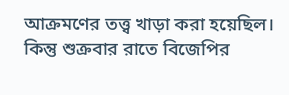আক্রমণের তত্ত্ব খাড়া করা হয়েছিল। কিন্তু শুক্রবার রাতে বিজেপির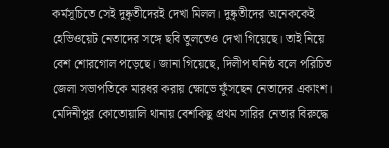কর্মসূচিতে সেই দুষ্কৃতীদেরই দেখা মিলল। দুষ্কৃতীদের অনেককেই হেভিওয়েট নেতাদের সঙ্গে ছবি তুলতেও দেখা গিয়েছে। তাই নিয়ে বেশ শোরগোল পড়েছে। জানা গিয়েছে, দিলীপ ঘনিষ্ঠ বলে পরিচিত জেলা সভাপতিকে মারধর করায় ক্ষোভে ফুঁসছেন নেতাদের একাংশ। মেদিনীপুর কোতোয়ালি থানায় বেশকিছু প্রথম সারির নেতার বিরুদ্ধে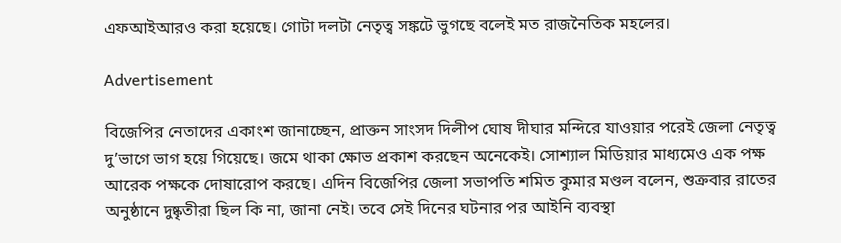এফআইআরও করা হয়েছে। গোটা দলটা নেতৃত্ব সঙ্কটে ভুগছে বলেই মত রাজনৈতিক মহলের।

Advertisement

বিজেপির নেতাদের একাংশ জানাচ্ছেন, প্রাক্তন সাংসদ দিলীপ ঘোষ দীঘার মন্দিরে যাওয়ার পরেই জেলা নেতৃত্ব দু’ভাগে ভাগ হয়ে গিয়েছে। জমে থাকা ক্ষোভ প্রকাশ করছেন অনেকেই। সোশ্যাল মিডিয়ার মাধ্যমেও এক পক্ষ আরেক পক্ষকে দোষারোপ করছে। এদিন বিজেপির জেলা সভাপতি শমিত কুমার মণ্ডল বলেন, শুক্রবার রাতের অনুষ্ঠানে দুষ্কৃতীরা ছিল কি না, জানা নেই। তবে সেই দিনের ঘটনার পর আইনি ব্যবস্থা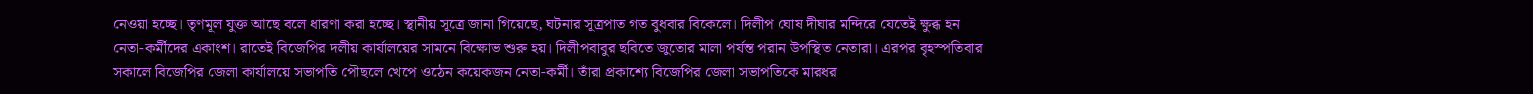নেওয়া হচ্ছে। তৃণমূল যুক্ত আছে বলে ধারণা করা হচ্ছে। স্থানীয় সূত্রে জানা গিয়েছে, ঘটনার সূত্রপাত গত বুধবার বিকেলে। দিলীপ ঘোষ দীঘার মন্দিরে যেতেই ক্ষুব্ধ হন নেতা-কর্মীদের একাংশ। রাতেই বিজেপির দলীয় কার্যালয়ের সামনে বিক্ষোভ শুরু হয়। দিলীপবাবুর ছবিতে জুতোর মালা পর্যন্ত পরান উপস্থিত নেতারা। এরপর বৃহস্পতিবার সকালে বিজেপির জেলা কার্যালয়ে সভাপতি পৌছলে খেপে ওঠেন কয়েকজন নেতা-কর্মী। তাঁরা প্রকাশ্যে বিজেপির জেলা সভাপতিকে মারধর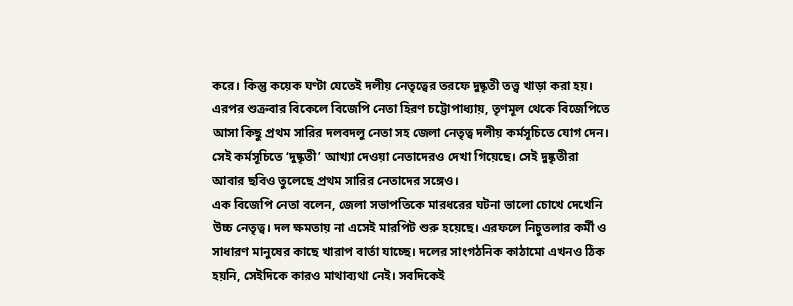করে। কিন্তু কয়েক ঘণ্টা যেতেই দলীয় নেতৃত্বের তরফে দুষ্কৃতী তত্ত্ব খাড়া করা হয়। এরপর শুক্রবার বিকেলে বিজেপি নেতা হিরণ চট্টোপাধ্যায়, তৃণমূল থেকে বিজেপিতে আসা কিছু প্রথম সারির দলবদলু নেতা সহ জেলা নেতৃত্ব দলীয় কর্মসূচিতে যোগ দেন। সেই কর্মসূচিতে ‘দুষ্কৃতী’ আখ্যা দেওয়া নেতাদেরও দেখা গিয়েছে। সেই দুষ্কৃতীরা আবার ছবিও তুলেছে প্রথম সারির নেতাদের সঙ্গেও।
এক বিজেপি নেতা বলেন, জেলা সভাপতিকে মারধরের ঘটনা ভালো চোখে দেখেনি উচ্চ নেতৃত্ব। দল ক্ষমতায় না এসেই মারপিট শুরু হয়েছে। এরফলে নিচুতলার কর্মী ও সাধারণ মানুষের কাছে খারাপ বার্তা যাচ্ছে। দলের সাংগঠনিক কাঠামো এখনও ঠিক হয়নি, সেইদিকে কারও মাথাব্যথা নেই। সবদিকেই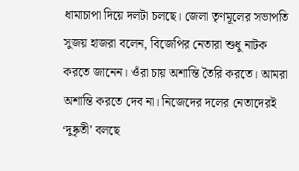ধামাচাপা দিয়ে দলটা চলছে। জেলা তৃণমূলের সভাপতি সুজয় হাজরা বলেন, বিজেপির নেতারা শুধু নাটক করতে জানেন। ওঁরা চায় অশান্তি তৈরি করতে। আমরা অশান্তি করতে দেব না। নিজেদের দলের নেতাদেরই ‘দুষ্কৃতী’ বলছে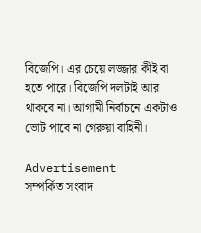বিজেপি। এর চেয়ে লজ্জার কীই বা হতে পারে। বিজেপি দলটাই আর থাকবে না। আগামী নির্বাচনে একটাও ভোট পাবে না গেরুয়া বাহিনী।

Advertisement
সম্পর্কিত সংবাদ